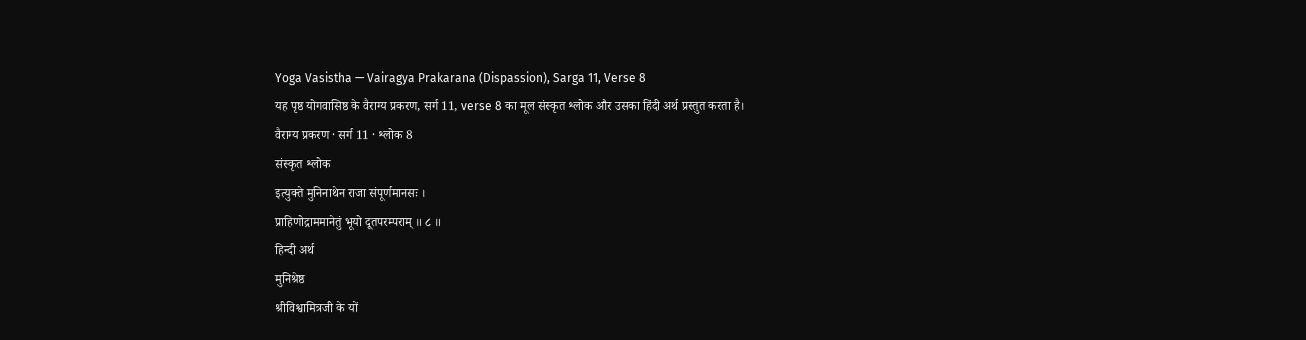Yoga Vasistha — Vairagya Prakarana (Dispassion), Sarga 11, Verse 8
यह पृष्ठ योगवासिष्ठ के वैराग्य प्रकरण, सर्ग 11, verse 8 का मूल संस्कृत श्लोक और उसका हिंदी अर्थ प्रस्तुत करता है।
वैराग्य प्रकरण · सर्ग 11 · श्लोक 8
संस्कृत श्लोक
इत्युक्ते मुनिनाथेन राजा संपूर्णमानसः ।
प्राहिणोद्राममानेतुं भूयो दूतपरम्पराम् ॥ ८ ॥
हिन्दी अर्थ
मुनिश्रेष्ठ
श्रीविश्वामित्रजी के यों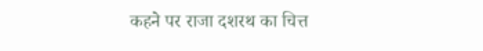कहने पर राजा दशरथ का चित्त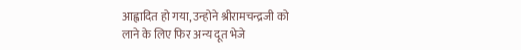आह्वादित हो गया, उन्होने श्रीरामचन्द्रजी को
लाने के लिए फिर अन्य दूत भेजे